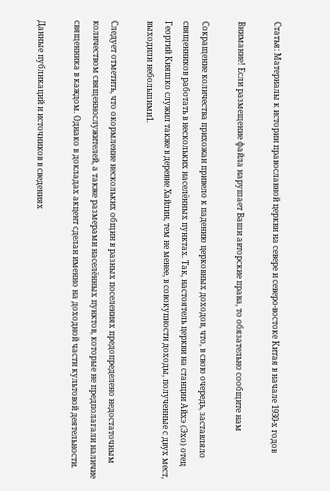Статья: Материалы к истории православной церкви на севере и северо-востоке Китая в начале 1930-х годов

Внимание! Если размещение файла нарушает Ваши авторские права, то обязательно сообщите нам

Сокращение количества прихожан привело к падению церковных доходов, что, в свою очередь, заставляло священников работать в нескольких населённых пунктах. Так, настоятель церкви на станции Айхэ (Эхо) отец Георгий Кияшко служил также в деревне Хайлин, тем не менее, в совокупности доходы, полученные с двух мест, выходили небольшими1.

Следует отметить, что окормление нескольких общин в разных поселениях предопределено недостаточным количеством священнослужителей, а также размерами населённых пунктов, которые не предполагали наличие священника в каждом. Однако в докладах акцент сделан именно на доходной части культовой деятельности.

Данные публикаций и источников в сведениях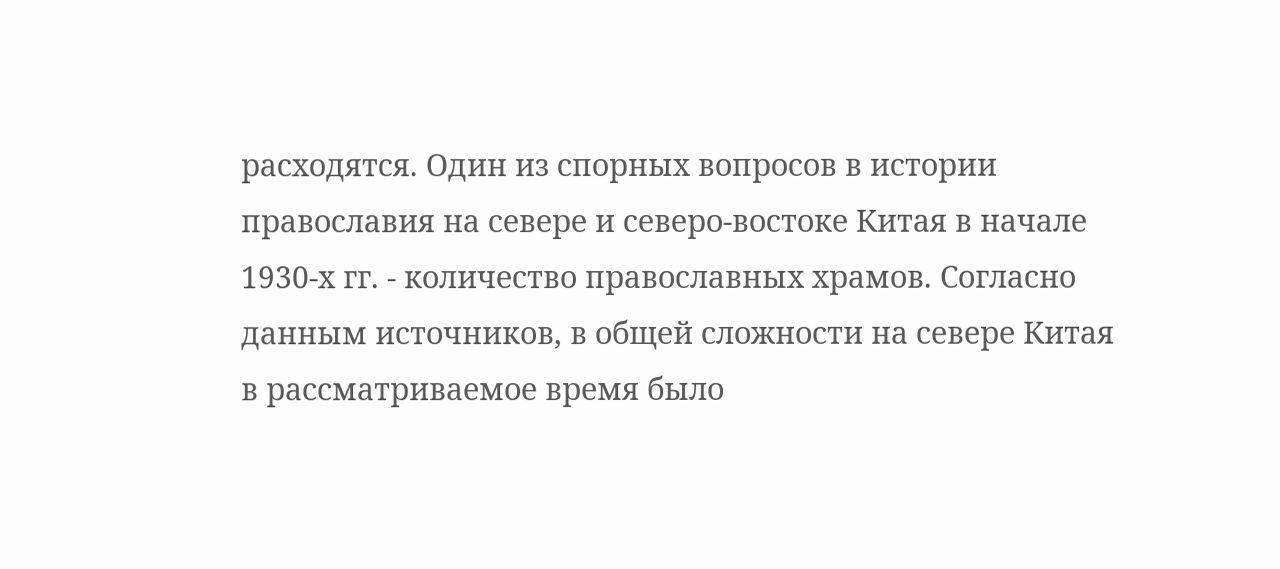расходятся. Один из спорных вопросов в истории православия на севере и северо-востоке Китая в начале 1930-х гг. - количество православных храмов. Согласно данным источников, в общей сложности на севере Китая в рассматриваемое время было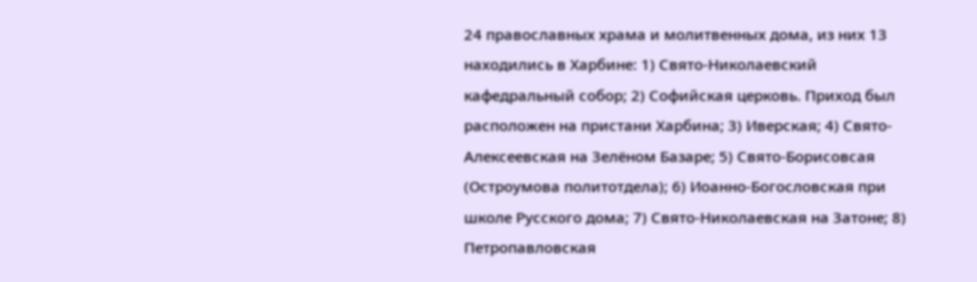24 православных храма и молитвенных дома, из них 13 находились в Харбине: 1) Свято-Николаевский кафедральный собор; 2) Софийская церковь. Приход был расположен на пристани Харбина; 3) Иверская; 4) Свято-Алексеевская на Зелёном Базаре; 5) Свято-Борисовсая (Остроумова политотдела); 6) Иоанно-Богословская при школе Русского дома; 7) Свято-Николаевская на Затоне; 8) Петропавловская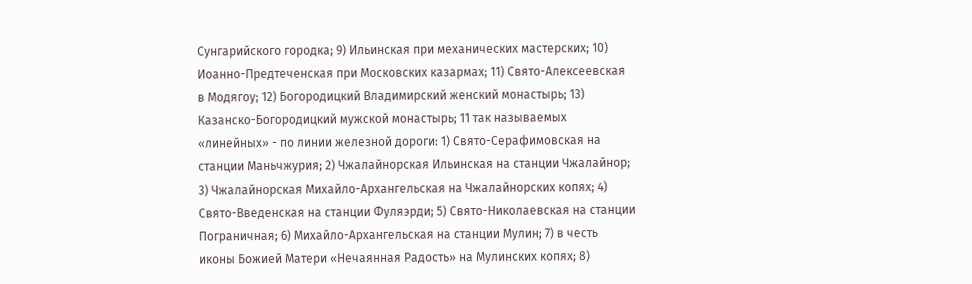Сунгарийского городка; 9) Ильинская при механических мастерских; 10) Иоанно-Предтеченская при Московских казармах; 11) Свято-Алексеевская в Модягоу; 12) Богородицкий Владимирский женский монастырь; 13) Казанско-Богородицкий мужской монастырь; 11 так называемых «линейных» - по линии железной дороги: 1) Свято-Серафимовская на станции Маньчжурия; 2) Чжалайнорская Ильинская на станции Чжалайнор; 3) Чжалайнорская Михайло-Архангельская на Чжалайнорских копях; 4) Свято-Введенская на станции Фуляэрди; 5) Свято-Николаевская на станции Пограничная; 6) Михайло-Архангельская на станции Мулин; 7) в честь иконы Божией Матери «Нечаянная Радость» на Мулинских копях; 8)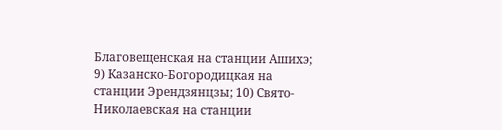Благовещенская на станции Ашихэ; 9) Казанско-Богородицкая на станции Эрендзянцзы; 10) Свято-Николаевская на станции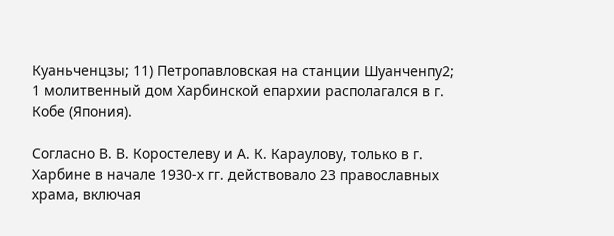Куаньченцзы; 11) Петропавловская на станции Шуанченпу2; 1 молитвенный дом Харбинской епархии располагался в г. Кобе (Япония).

Согласно В. В. Коростелеву и А. К. Караулову, только в г. Харбине в начале 1930-х гг. действовало 23 православных храма, включая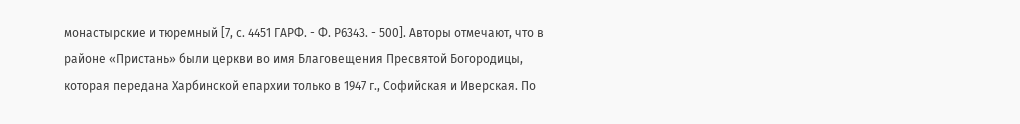монастырские и тюремный [7, с. 4451 ГАРФ. - Ф. Р6343. - 500]. Авторы отмечают, что в районе «Пристань» были церкви во имя Благовещения Пресвятой Богородицы, которая передана Харбинской епархии только в 1947 г., Софийская и Иверская. По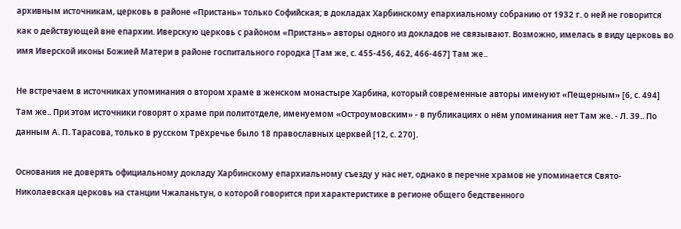архивным источникам, церковь в районе «Пристань» только Софийская; в докладах Харбинскому епархиальному собранию от 1932 г. о ней не говорится как о действующей вне епархии. Иверскую церковь с районом «Пристань» авторы одного из докладов не связывают. Возможно, имелась в виду церковь во имя Иверской иконы Божией Матери в районе госпитального городка [Там же, с. 455-456, 462, 466-467] Там же..

Не встречаем в источниках упоминания о втором храме в женском монастыре Харбина, который современные авторы именуют «Пещерным» [6, с. 494] Там же.. При этом источники говорят о храме при политотделе, именуемом «Остроумовским» - в публикациях о нём упоминания нет Там же. - Л. 39.. По данным А. П. Тарасова, только в русском Трёхречье было 18 православных церквей [12, с. 270].

Основания не доверять официальному докладу Харбинскому епархиальному съезду у нас нет, однако в перечне храмов не упоминается Свято-Николаевская церковь на станции Чжаланьтун, о которой говорится при характеристике в регионе общего бедственного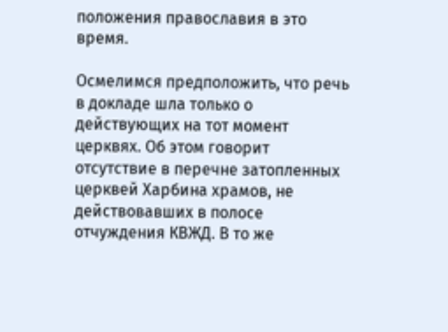положения православия в это время.

Осмелимся предположить, что речь в докладе шла только о действующих на тот момент церквях. Об этом говорит отсутствие в перечне затопленных церквей Харбина храмов, не действовавших в полосе отчуждения КВЖД. В то же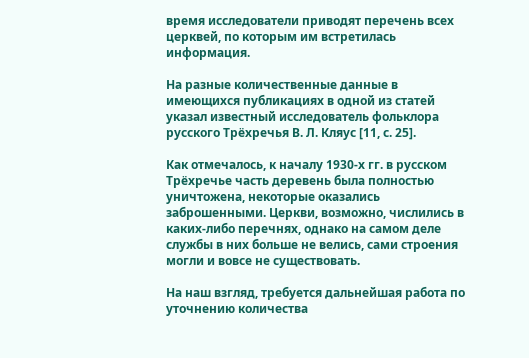время исследователи приводят перечень всех церквей, по которым им встретилась информация.

На разные количественные данные в имеющихся публикациях в одной из статей указал известный исследователь фольклора русского Трёхречья В. Л. Кляус [11, с. 25].

Как отмечалось, к началу 1930-х гг. в русском Трёхречье часть деревень была полностью уничтожена, некоторые оказались заброшенными. Церкви, возможно, числились в каких-либо перечнях, однако на самом деле службы в них больше не велись, сами строения могли и вовсе не существовать.

На наш взгляд, требуется дальнейшая работа по уточнению количества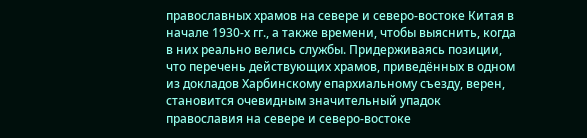православных храмов на севере и северо-востоке Китая в начале 1930-х гг., а также времени, чтобы выяснить, когда в них реально велись службы. Придерживаясь позиции, что перечень действующих храмов, приведённых в одном из докладов Харбинскому епархиальному съезду, верен, становится очевидным значительный упадок православия на севере и северо-востоке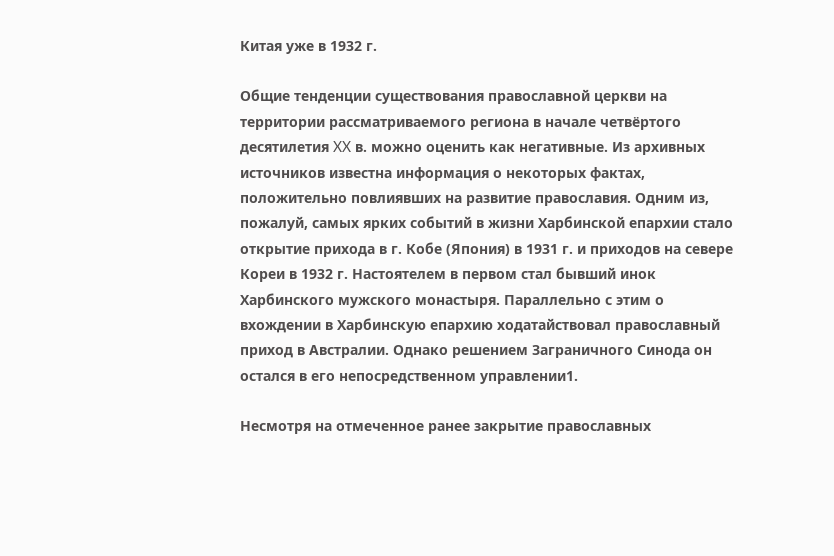Китая уже в 1932 г.

Общие тенденции существования православной церкви на территории рассматриваемого региона в начале четвёртого десятилетия XX в. можно оценить как негативные. Из архивных источников известна информация о некоторых фактах, положительно повлиявших на развитие православия. Одним из, пожалуй, самых ярких событий в жизни Харбинской епархии стало открытие прихода в г. Кобе (Япония) в 1931 г. и приходов на севере Кореи в 1932 г. Настоятелем в первом стал бывший инок Харбинского мужского монастыря. Параллельно с этим о вхождении в Харбинскую епархию ходатайствовал православный приход в Австралии. Однако решением Заграничного Синода он остался в его непосредственном управлении1.

Несмотря на отмеченное ранее закрытие православных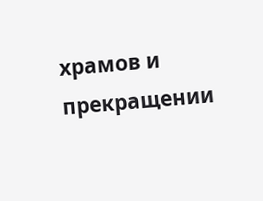храмов и прекращении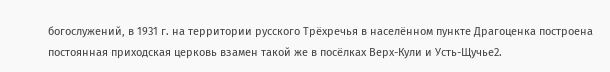богослужений, в 1931 г. на территории русского Трёхречья в населённом пункте Драгоценка построена постоянная приходская церковь взамен такой же в посёлках Верх-Кули и Усть-Щучье2.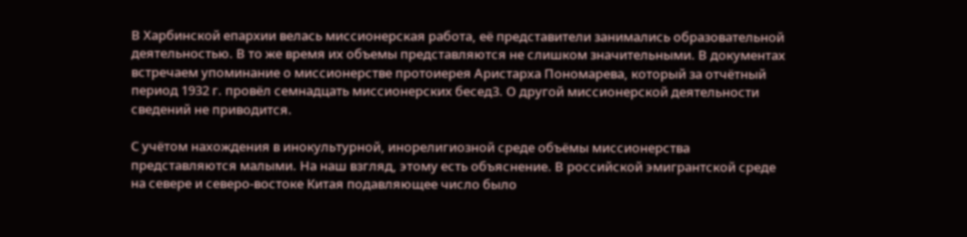В Харбинской епархии велась миссионерская работа, её представители занимались образовательной деятельностью. В то же время их объемы представляются не слишком значительными. В документах встречаем упоминание о миссионерстве протоиерея Аристарха Пономарева, который за отчётный период 1932 г. провёл семнадцать миссионерских бесед3. О другой миссионерской деятельности сведений не приводится.

С учётом нахождения в инокультурной, инорелигиозной среде объёмы миссионерства представляются малыми. На наш взгляд, этому есть объяснение. В российской эмигрантской среде на севере и северо-востоке Китая подавляющее число было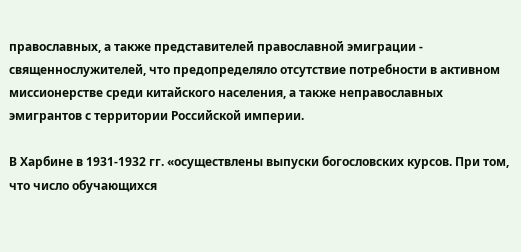православных, а также представителей православной эмиграции - священнослужителей, что предопределяло отсутствие потребности в активном миссионерстве среди китайского населения, а также неправославных эмигрантов с территории Российской империи.

В Харбине в 1931-1932 гг. «осуществлены выпуски богословских курсов. При том, что число обучающихся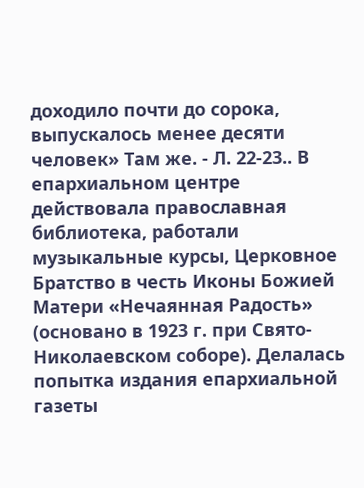доходило почти до сорока, выпускалось менее десяти человек» Там же. - Л. 22-23.. В епархиальном центре действовала православная библиотека, работали музыкальные курсы, Церковное Братство в честь Иконы Божией Матери «Нечаянная Радость» (основано в 1923 г. при Свято-Николаевском соборе). Делалась попытка издания епархиальной газеты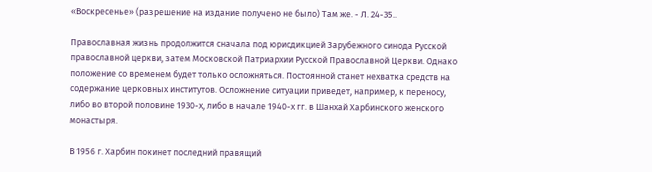«Воскресенье» (разрешение на издание получено не было) Там же. - Л. 24-35..

Православная жизнь продолжится сначала под юрисдикцией Зарубежного синода Русской православной церкви, затем Московской Патриархии Русской Православной Церкви. Однако положение со временем будет только осложняться. Постоянной станет нехватка средств на содержание церковных институтов. Осложнение ситуации приведет, например, к переносу, либо во второй половине 1930-х, либо в начале 1940-х гг. в Шанхай Харбинского женского монастыря.

В 1956 г. Харбин покинет последний правящий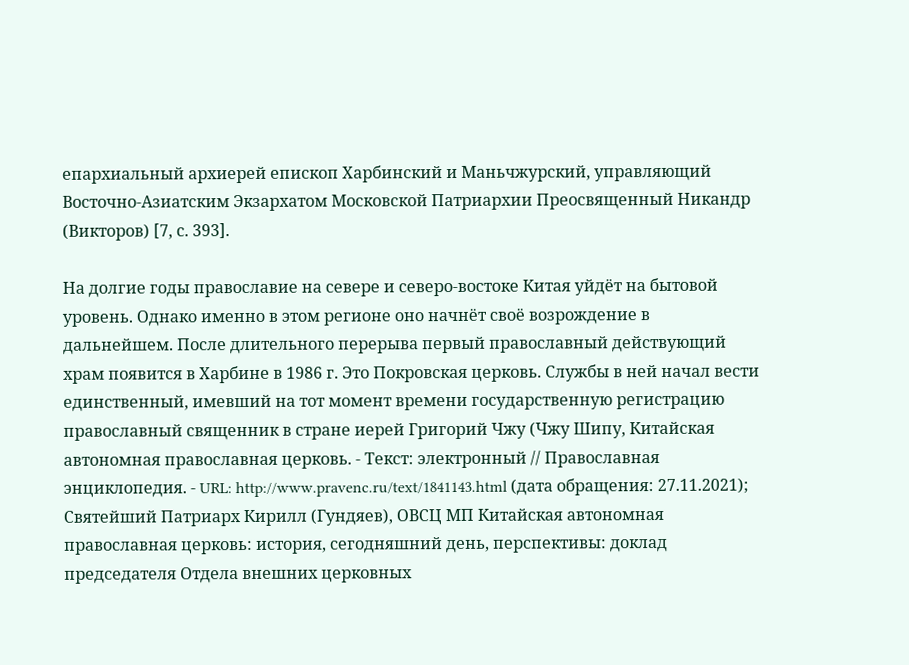епархиальный архиерей епископ Харбинский и Маньчжурский, управляющий Восточно-Азиатским Экзархатом Московской Патриархии Преосвященный Никандр (Викторов) [7, с. 393].

На долгие годы православие на севере и северо-востоке Китая уйдёт на бытовой уровень. Однако именно в этом регионе оно начнёт своё возрождение в дальнейшем. После длительного перерыва первый православный действующий храм появится в Харбине в 1986 г. Это Покровская церковь. Службы в ней начал вести единственный, имевший на тот момент времени государственную регистрацию православный священник в стране иерей Григорий Чжу (Чжу Шипу, Китайская автономная православная церковь. - Текст: электронный // Православная энциклопедия. - URL: http://www.pravenc.ru/text/1841143.html (дата обращения: 27.11.2021); Святейший Патриарх Кирилл (Гундяев), ОВСЦ МП Китайская автономная православная церковь: история, сегодняшний день, перспективы: доклад председателя Отдела внешних церковных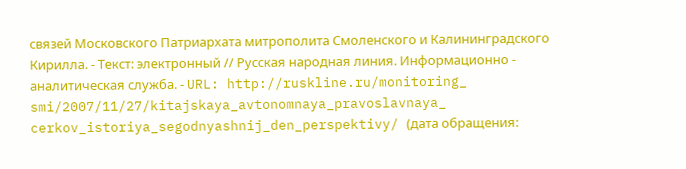связей Московского Патриархата митрополита Смоленского и Калининградского Кирилла. - Текст: электронный // Русская народная линия. Информационно - аналитическая служба. - URL: http://ruskline.ru/monitoring_ smi/2007/11/27/kitajskaya_avtonomnaya_pravoslavnaya_ cerkov_istoriya_segodnyashnij_den_perspektivy/ (дата обращения: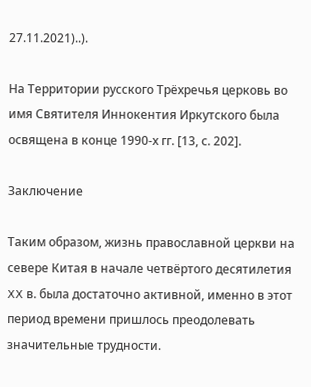27.11.2021)..).

На Территории русского Трёхречья церковь во имя Святителя Иннокентия Иркутского была освящена в конце 1990-х гг. [13, с. 202].

Заключение

Таким образом, жизнь православной церкви на севере Китая в начале четвёртого десятилетия XX в. была достаточно активной, именно в этот период времени пришлось преодолевать значительные трудности.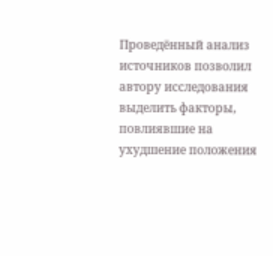Проведённый анализ источников позволил автору исследования выделить факторы, повлиявшие на ухудшение положения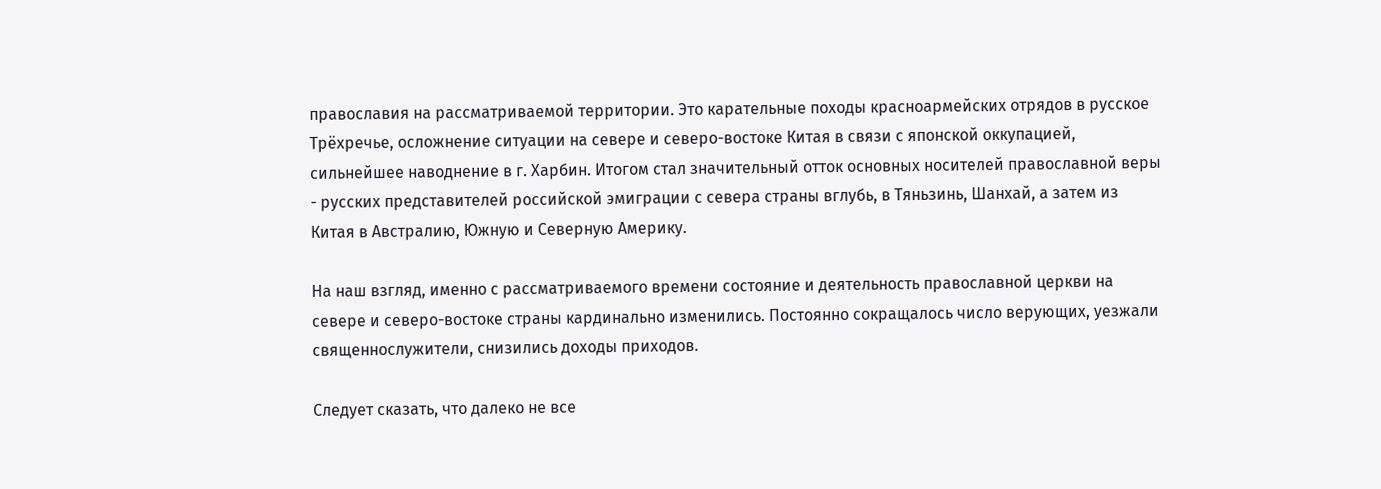православия на рассматриваемой территории. Это карательные походы красноармейских отрядов в русское Трёхречье, осложнение ситуации на севере и северо-востоке Китая в связи с японской оккупацией, сильнейшее наводнение в г. Харбин. Итогом стал значительный отток основных носителей православной веры - русских представителей российской эмиграции с севера страны вглубь, в Тяньзинь, Шанхай, а затем из Китая в Австралию, Южную и Северную Америку.

На наш взгляд, именно с рассматриваемого времени состояние и деятельность православной церкви на севере и северо-востоке страны кардинально изменились. Постоянно сокращалось число верующих, уезжали священнослужители, снизились доходы приходов.

Следует сказать, что далеко не все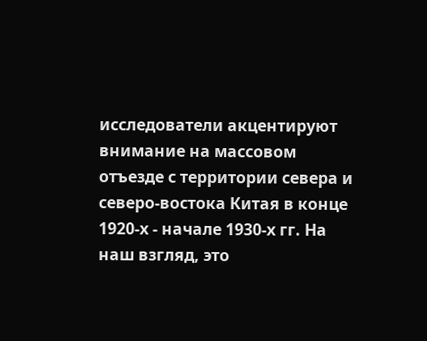исследователи акцентируют внимание на массовом отъезде с территории севера и северо-востока Китая в конце 1920-х - начале 1930-х гг. На наш взгляд, это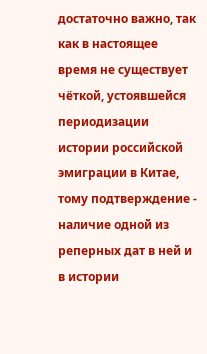достаточно важно, так как в настоящее время не существует чёткой, устоявшейся периодизации истории российской эмиграции в Китае, тому подтверждение - наличие одной из реперных дат в ней и в истории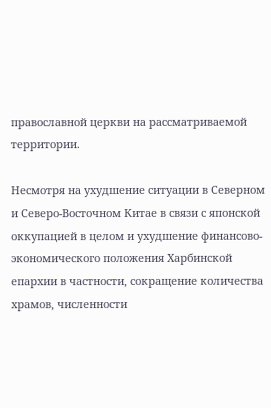православной церкви на рассматриваемой территории.

Несмотря на ухудшение ситуации в Северном и Северо-Восточном Китае в связи с японской оккупацией в целом и ухудшение финансово-экономического положения Харбинской епархии в частности, сокращение количества храмов, численности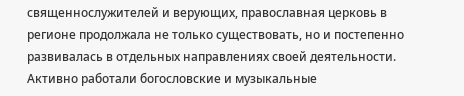священнослужителей и верующих, православная церковь в регионе продолжала не только существовать, но и постепенно развивалась в отдельных направлениях своей деятельности. Активно работали богословские и музыкальные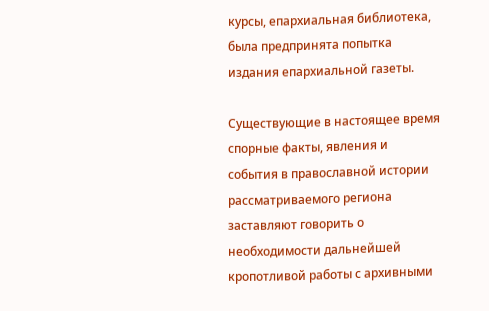курсы, епархиальная библиотека, была предпринята попытка издания епархиальной газеты.

Существующие в настоящее время спорные факты, явления и события в православной истории рассматриваемого региона заставляют говорить о необходимости дальнейшей кропотливой работы с архивными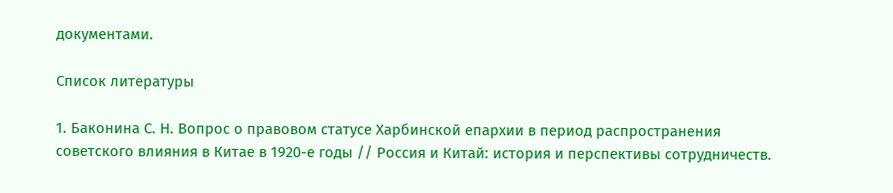документами.

Список литературы

1. Баконина С. Н. Вопрос о правовом статусе Харбинской епархии в период распространения советского влияния в Китае в 1920-е годы // Россия и Китай: история и перспективы сотрудничеств.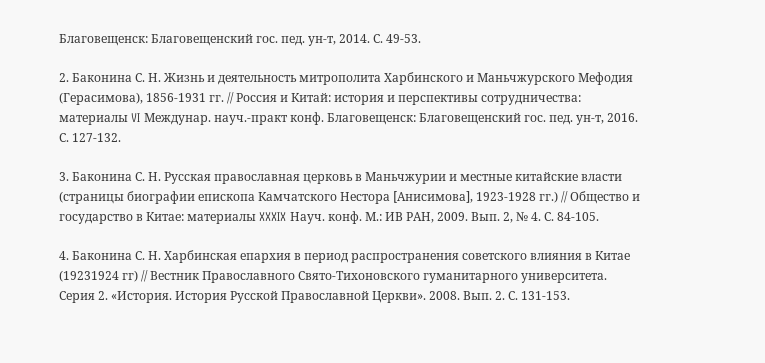Благовещенск: Благовещенский гос. пед. ун-т, 2014. С. 49-53.

2. Баконина С. Н. Жизнь и деятельность митрополита Харбинского и Маньчжурского Мефодия (Герасимова), 1856-1931 гг. // Россия и Китай: история и перспективы сотрудничества: материалы VI Междунар. науч.-практ конф. Благовещенск: Благовещенский гос. пед. ун-т, 2016. С. 127-132.

3. Баконина С. Н. Русская православная церковь в Маньчжурии и местные китайские власти (страницы биографии епископа Камчатского Нестора [Анисимова], 1923-1928 гг.) // Общество и государство в Китае: материалы XXXIX Науч. конф. М.: ИВ РАН, 2009. Вып. 2, № 4. С. 84-105.

4. Баконина С. Н. Харбинская епархия в период распространения советского влияния в Китае (19231924 гг) // Вестник Православного Свято-Тихоновского гуманитарного университета. Серия 2. «История. История Русской Православной Церкви». 2008. Вып. 2. С. 131-153.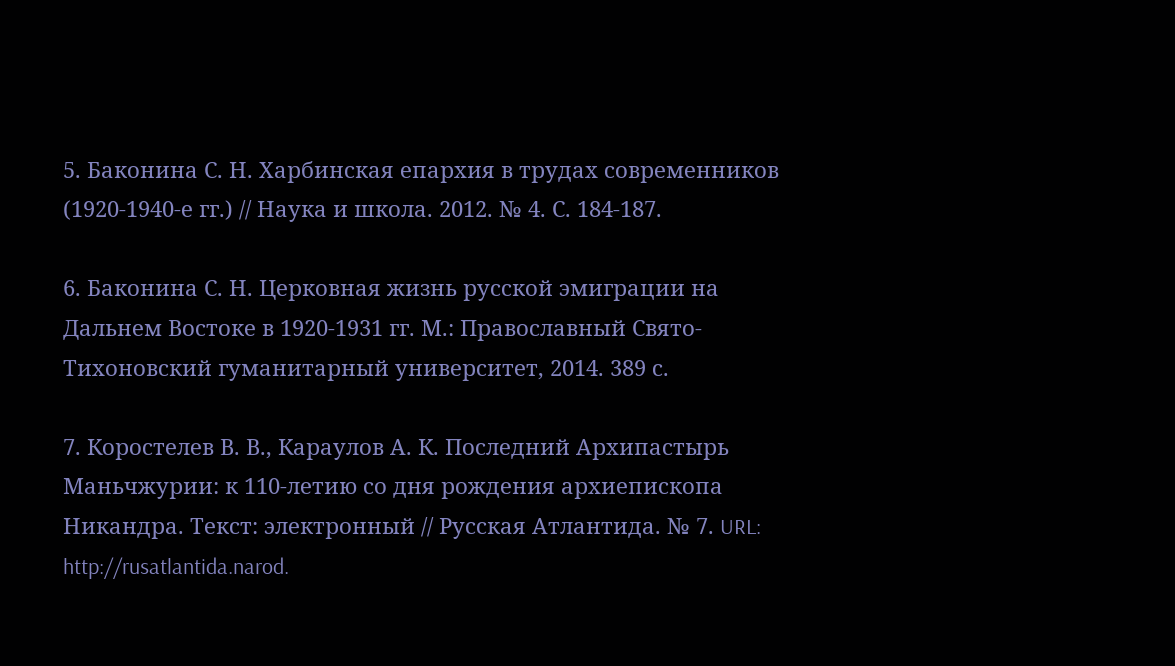5. Баконина С. Н. Харбинская епархия в трудах современников (1920-1940-е гг.) // Наука и школа. 2012. № 4. С. 184-187.

6. Баконина С. Н. Церковная жизнь русской эмиграции на Дальнем Востоке в 1920-1931 гг. М.: Православный Свято-Тихоновский гуманитарный университет, 2014. 389 с.

7. Коростелев В. В., Караулов А. К. Последний Архипастырь Маньчжурии: к 110-летию со дня рождения архиепископа Никандра. Текст: электронный // Русская Атлантида. № 7. URL: http://rusatlantida.narod.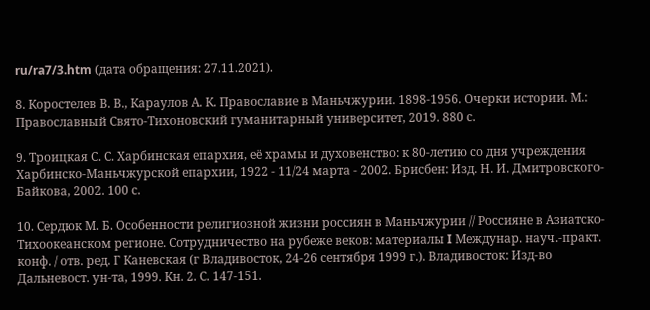ru/ra7/3.htm (дата обращения: 27.11.2021).

8. Коростелев В. В., Караулов А. К. Православие в Маньчжурии. 1898-1956. Очерки истории. М.: Православный Свято-Тихоновский гуманитарный университет, 2019. 880 с.

9. Троицкая С. С. Харбинская епархия, её храмы и духовенство: к 80-летию со дня учреждения Харбинско-Маньчжурской епархии, 1922 - 11/24 марта - 2002. Брисбен: Изд. Н. И. Дмитровского-Байкова, 2002. 100 с.

10. Сердюк М. Б. Особенности религиозной жизни россиян в Маньчжурии // Россияне в Азиатско-Тихоокеанском регионе. Сотрудничество на рубеже веков: материалы I Междунар. науч.-практ. конф. / отв. ред. Г Каневская (г Владивосток, 24-26 сентября 1999 г.). Владивосток: Изд-во Дальневост. ун-та, 1999. Кн. 2. С. 147-151.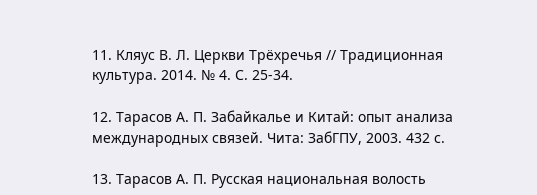11. Кляус В. Л. Церкви Трёхречья // Традиционная культура. 2014. № 4. С. 25-34.

12. Тарасов А. П. Забайкалье и Китай: опыт анализа международных связей. Чита: ЗабГПУ, 2003. 432 с.

13. Тарасов А. П. Русская национальная волость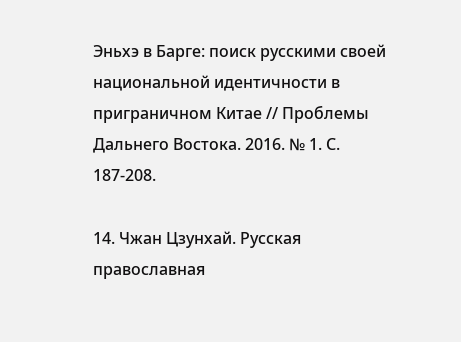Эньхэ в Барге: поиск русскими своей национальной идентичности в приграничном Китае // Проблемы Дальнего Востока. 2016. № 1. С. 187-208.

14. Чжан Цзунхай. Русская православная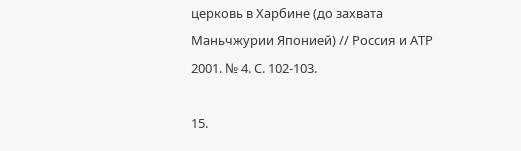церковь в Харбине (до захвата Маньчжурии Японией) // Россия и АТР 2001. № 4. С. 102-103.

15.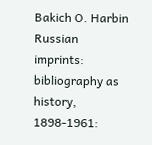Bakich O. Harbin Russian imprints: bibliography as history, 1898-1961: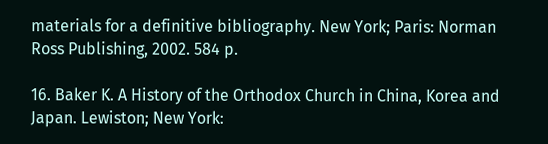materials for a definitive bibliography. New York; Paris: Norman Ross Publishing, 2002. 584 p.

16. Baker K. A History of the Orthodox Church in China, Korea and Japan. Lewiston; New York: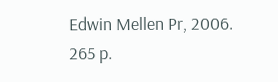Edwin Mellen Pr, 2006. 265 p.